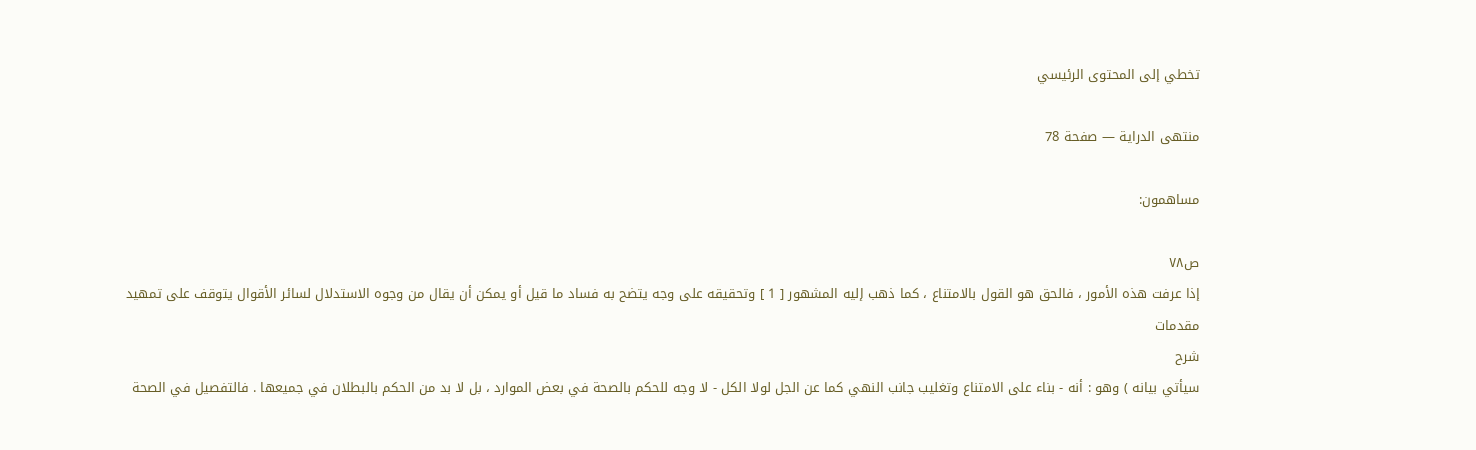تخطي إلى المحتوى الرئيسي

منتهى الدراية — صفحة 78

مساهمون:

ص٧٨
إذا عرفت هذه الأمور ، فالحق هو القول بالامتناع ، كما ذهب إليه المشهور [ 1 ] وتحقيقه على وجه يتضح به فساد ما قيل أو يمكن أن يقال من وجوه الاستدلال لسائر الأقوال يتوقف على تمهيد مقدمات
شرح
سيأتي بيانه ) وهو : أنه - بناء على الامتناع وتغليب جانب النهي كما عن الجل لولا الكل - لا وجه للحكم بالصحة في بعض الموارد ، بل لا بد من الحكم بالبطلان في جميعها . فالتفصيل في الصحة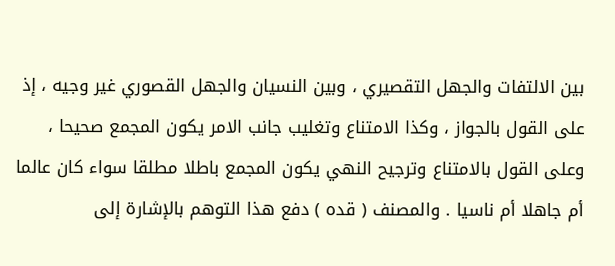بين الالتفات والجهل التقصيري ، وبين النسيان والجهل القصوري غير وجيه ، إذ على القول بالجواز ، وكذا الامتناع وتغليب جانب الامر يكون المجمع صحيحا ، وعلى القول بالامتناع وترجيح النهي يكون المجمع باطلا مطلقا سواء كان عالما أم جاهلا أم ناسيا . والمصنف ( قده ) دفع هذا التوهم بالإشارة إلى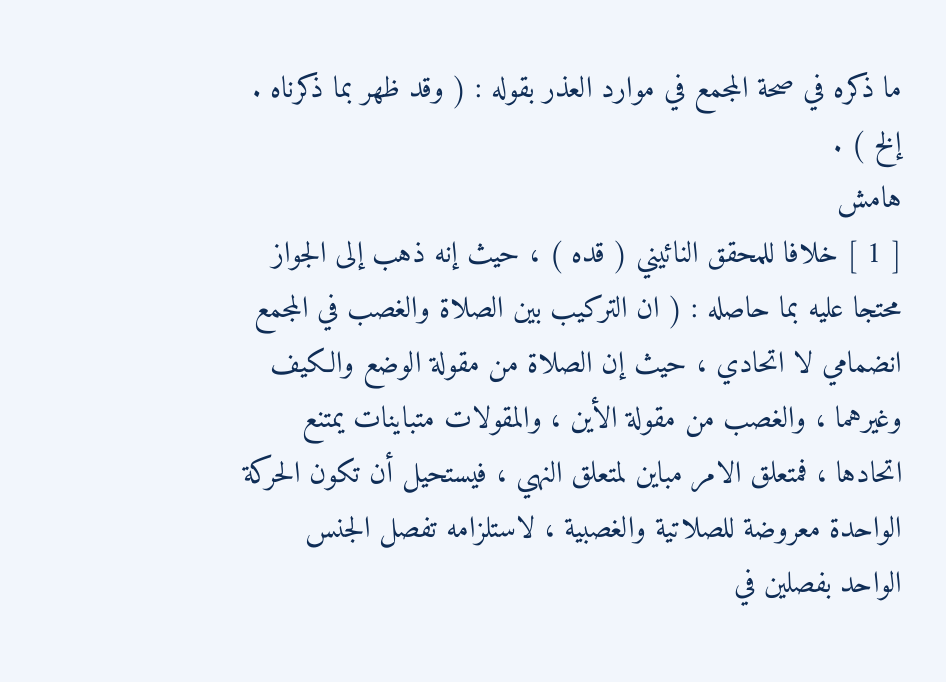ما ذكره في صحة المجمع في موارد العذر بقوله : ( وقد ظهر بما ذكرناه . إلخ ) .
هامش
[ 1 ] خلافا للمحقق النائيني ( قده ) ، حيث إنه ذهب إلى الجواز محتجا عليه بما حاصله : ( ان التركيب بين الصلاة والغصب في المجمع انضمامي لا اتحادي ، حيث إن الصلاة من مقولة الوضع والكيف وغيرهما ، والغصب من مقولة الأين ، والمقولات متباينات يمتنع اتحادها ، فمتعلق الامر مباين لمتعلق النهي ، فيستحيل أن تكون الحركة الواحدة معروضة للصلاتية والغصبية ، لاستلزامه تفصل الجنس الواحد بفصلين في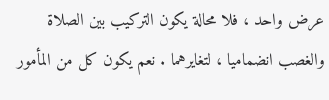عرض واحد ، فلا محالة يكون التركيب بين الصلاة والغصب انضماميا ، لتغايرهما . نعم يكون كل من المأمور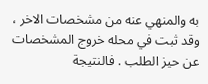به والمنهي عنه من مشخصات الاخر ، وقد ثبت في محله خروج المشخصات عن حيز الطلب . فالنتيجة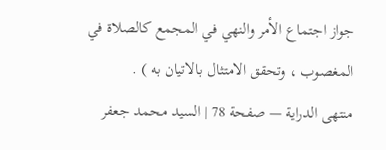جواز اجتماع الأمر والنهي في المجمع كالصلاة في المغصوب ، وتحقق الامتثال بالاتيان به ) .
منتهى الدراية — صفحة 78 | السيد محمد جعفر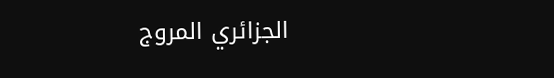الجزائري المروج